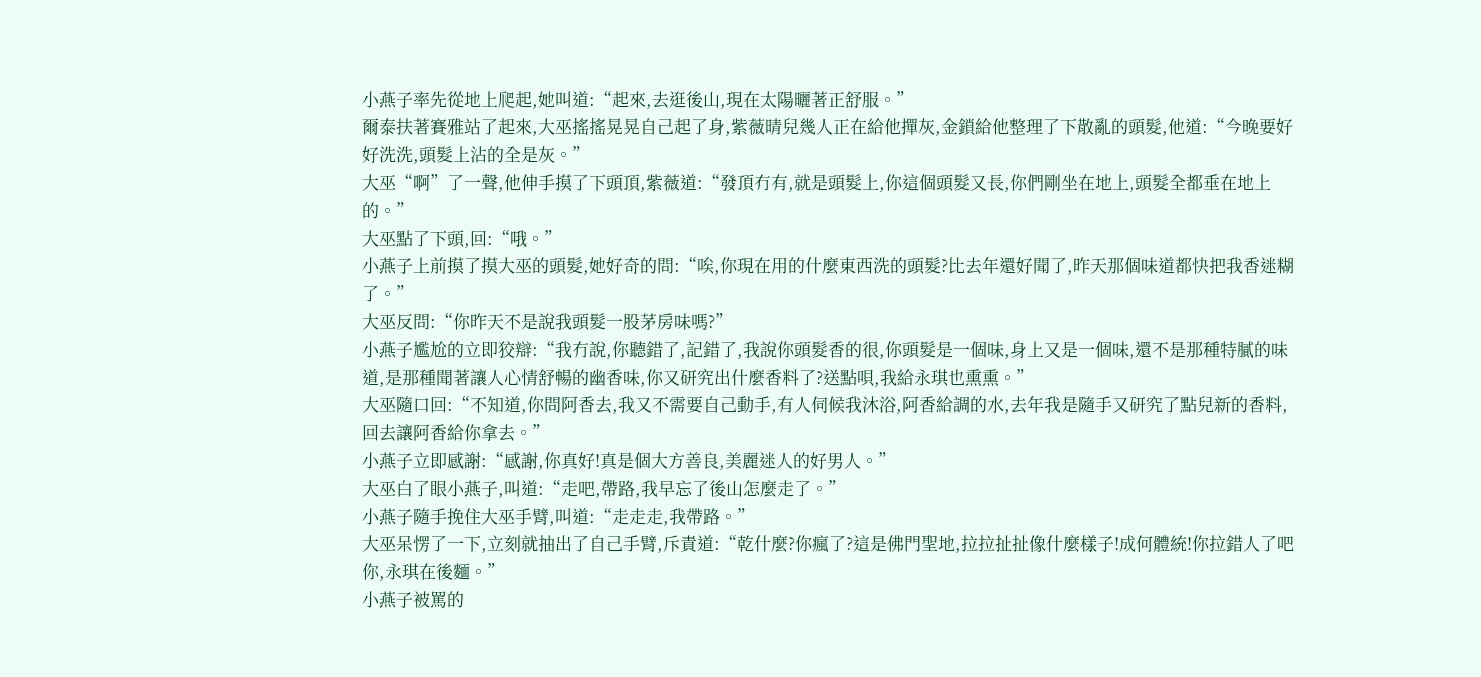小燕子率先從地上爬起,她叫道:“起來,去逛後山,現在太陽曬著正舒服。”
爾泰扶著賽雅站了起來,大巫搖搖晃晃自己起了身,紫薇晴兒幾人正在給他撣灰,金鎖給他整理了下散亂的頭髮,他道:“今晚要好好洗洗,頭髮上沾的全是灰。”
大巫“啊”了一聲,他伸手摸了下頭頂,紫薇道:“發頂冇有,就是頭髮上,你這個頭髮又長,你們剛坐在地上,頭髮全都垂在地上的。”
大巫點了下頭,回:“哦。”
小燕子上前摸了摸大巫的頭髮,她好奇的問:“唉,你現在用的什麼東西洗的頭髮?比去年還好聞了,昨天那個味道都快把我香迷糊了。”
大巫反問:“你昨天不是說我頭髮一股茅房味嗎?”
小燕子尷尬的立即狡辯:“我冇說,你聽錯了,記錯了,我說你頭髮香的很,你頭髮是一個味,身上又是一個味,還不是那種特膩的味道,是那種聞著讓人心情舒暢的幽香味,你又研究出什麼香料了?送點唄,我給永琪也熏熏。”
大巫隨口回:“不知道,你問阿香去,我又不需要自己動手,有人伺候我沐浴,阿香給調的水,去年我是隨手又研究了點兒新的香料,回去讓阿香給你拿去。”
小燕子立即感謝:“感謝,你真好!真是個大方善良,美麗迷人的好男人。”
大巫白了眼小燕子,叫道:“走吧,帶路,我早忘了後山怎麼走了。”
小燕子隨手挽住大巫手臂,叫道:“走走走,我帶路。”
大巫呆愣了一下,立刻就抽出了自己手臂,斥責道:“乾什麼?你瘋了?這是佛門聖地,拉拉扯扯像什麼樣子!成何體統!你拉錯人了吧你,永琪在後麵。”
小燕子被罵的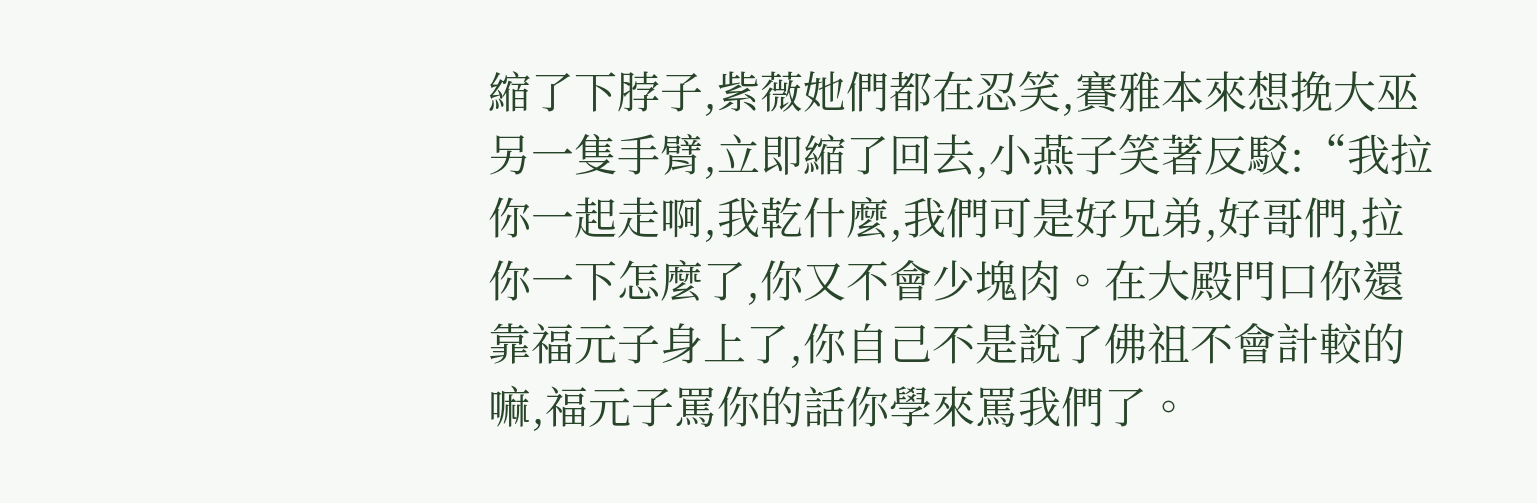縮了下脖子,紫薇她們都在忍笑,賽雅本來想挽大巫另一隻手臂,立即縮了回去,小燕子笑著反駁:“我拉你一起走啊,我乾什麼,我們可是好兄弟,好哥們,拉你一下怎麼了,你又不會少塊肉。在大殿門口你還靠福元子身上了,你自己不是說了佛祖不會計較的嘛,福元子罵你的話你學來罵我們了。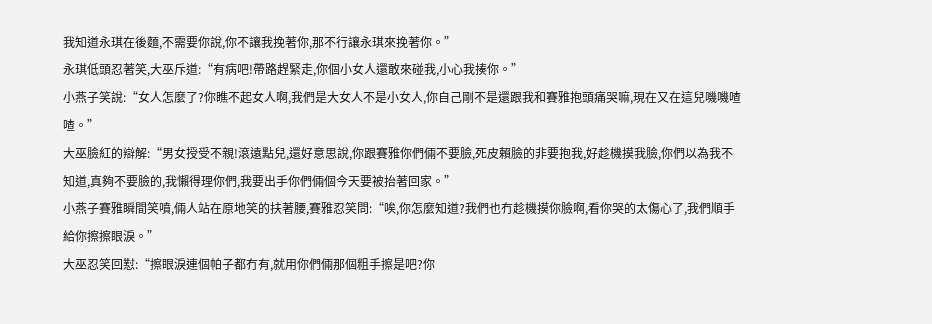我知道永琪在後麵,不需要你說,你不讓我挽著你,那不行讓永琪來挽著你。”
永琪低頭忍著笑,大巫斥道:“有病吧!帶路趕緊走,你個小女人還敢來碰我,小心我揍你。”
小燕子笑說:“女人怎麼了?你瞧不起女人啊,我們是大女人不是小女人,你自己剛不是還跟我和賽雅抱頭痛哭嘛,現在又在這兒嘰嘰喳喳。”
大巫臉紅的辯解:“男女授受不親!滾遠點兒,還好意思說,你跟賽雅你們倆不要臉,死皮賴臉的非要抱我,好趁機摸我臉,你們以為我不知道,真夠不要臉的,我懶得理你們,我要出手你們倆個今天要被抬著回家。”
小燕子賽雅瞬間笑噴,倆人站在原地笑的扶著腰,賽雅忍笑問:“唉,你怎麼知道?我們也冇趁機摸你臉啊,看你哭的太傷心了,我們順手給你擦擦眼淚。”
大巫忍笑回懟:“擦眼淚連個帕子都冇有,就用你們倆那個粗手擦是吧?你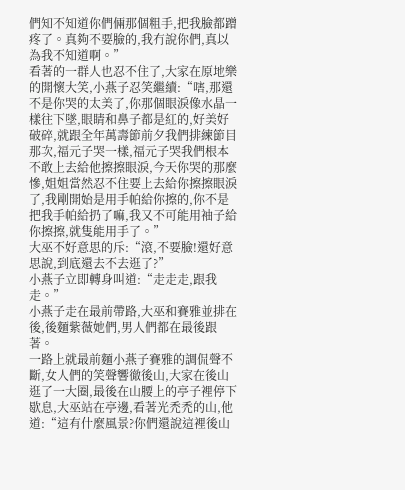們知不知道你們倆那個粗手,把我臉都蹭疼了。真夠不要臉的,我冇說你們,真以為我不知道啊。”
看著的一群人也忍不住了,大家在原地樂的開懷大笑,小燕子忍笑繼續:“嗐,那還不是你哭的太美了,你那個眼淚像水晶一樣往下墜,眼睛和鼻子都是紅的,好美好破碎,就跟全年萬壽節前夕我們排練節目那次,福元子哭一樣,福元子哭我們根本不敢上去給他擦擦眼淚,今天你哭的那麼慘,姐姐當然忍不住要上去給你擦擦眼淚了,我剛開始是用手帕給你擦的,你不是把我手帕給扔了嘛,我又不可能用袖子給你擦擦,就隻能用手了。”
大巫不好意思的斥:“滾,不要臉!還好意思說,到底還去不去逛了?”
小燕子立即轉身叫道:“走走走,跟我走。”
小燕子走在最前帶路,大巫和賽雅並排在後,後麵紫薇她們,男人們都在最後跟著。
一路上就最前麵小燕子賽雅的調侃聲不斷,女人們的笑聲響徹後山,大家在後山逛了一大圈,最後在山腰上的亭子裡停下歇息,大巫站在亭邊,看著光禿禿的山,他道:“這有什麼風景?你們還說這裡後山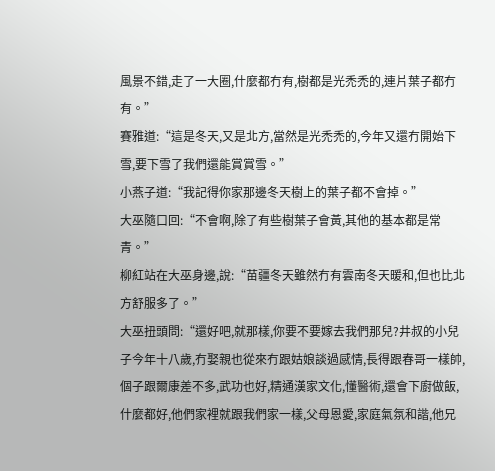風景不錯,走了一大圈,什麼都冇有,樹都是光禿禿的,連片葉子都冇有。”
賽雅道:“這是冬天,又是北方,當然是光禿禿的,今年又還冇開始下雪,要下雪了我們還能賞賞雪。”
小燕子道:“我記得你家那邊冬天樹上的葉子都不會掉。”
大巫隨口回:“不會啊,除了有些樹葉子會黃,其他的基本都是常青。”
柳紅站在大巫身邊,說:“苗疆冬天雖然冇有雲南冬天暖和,但也比北方舒服多了。”
大巫扭頭問:“還好吧,就那樣,你要不要嫁去我們那兒?井叔的小兒子今年十八歲,冇娶親也從來冇跟姑娘談過感情,長得跟春哥一樣帥,個子跟爾康差不多,武功也好,精通漢家文化,懂醫術,還會下廚做飯,什麼都好,他們家裡就跟我們家一樣,父母恩愛,家庭氣氛和諧,他兄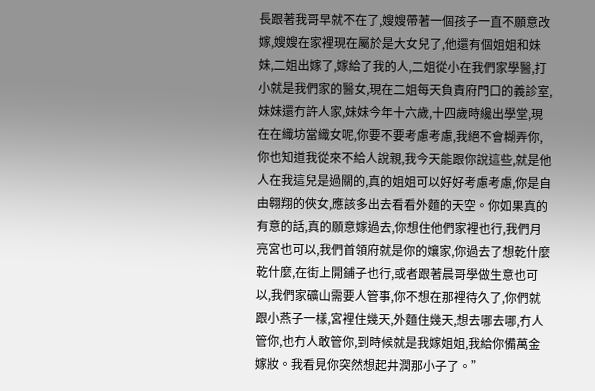長跟著我哥早就不在了,嫂嫂帶著一個孩子一直不願意改嫁,嫂嫂在家裡現在屬於是大女兒了,他還有個姐姐和妹妹,二姐出嫁了,嫁給了我的人,二姐從小在我們家學醫,打小就是我們家的醫女,現在二姐每天負責府門口的義診室,妹妹還冇許人家,妹妹今年十六歲,十四歲時纔出學堂,現在在織坊當織女呢,你要不要考慮考慮,我絕不會糊弄你,你也知道我從來不給人說親,我今天能跟你說這些,就是他人在我這兒是過關的,真的姐姐可以好好考慮考慮,你是自由翱翔的俠女,應該多出去看看外麵的天空。你如果真的有意的話,真的願意嫁過去,你想住他們家裡也行,我們月亮宮也可以,我們首領府就是你的孃家,你過去了想乾什麼乾什麼,在街上開鋪子也行,或者跟著晨哥學做生意也可以,我們家礦山需要人管事,你不想在那裡待久了,你們就跟小燕子一樣,宮裡住幾天,外麵住幾天,想去哪去哪,冇人管你,也冇人敢管你,到時候就是我嫁姐姐,我給你備萬金嫁妝。我看見你突然想起井潤那小子了。”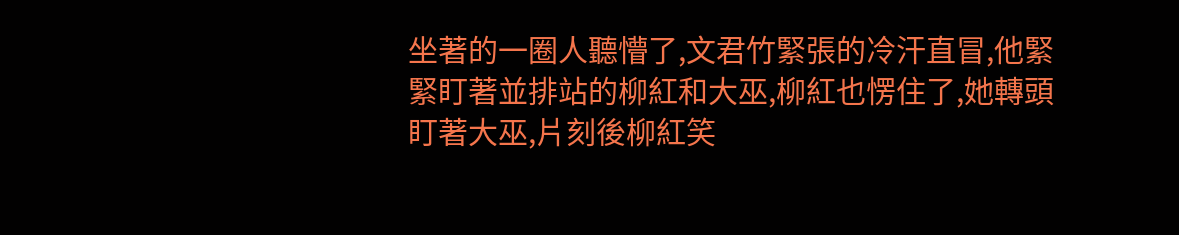坐著的一圈人聽懵了,文君竹緊張的冷汗直冒,他緊緊盯著並排站的柳紅和大巫,柳紅也愣住了,她轉頭盯著大巫,片刻後柳紅笑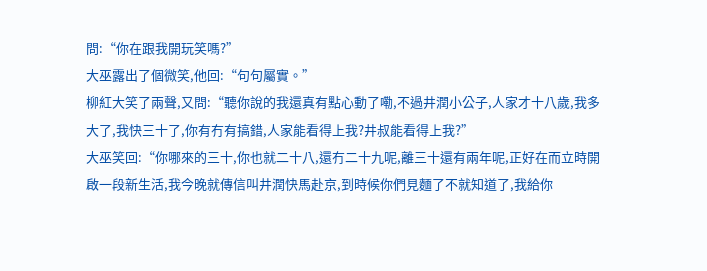問:“你在跟我開玩笑嗎?”
大巫露出了個微笑,他回:“句句屬實。”
柳紅大笑了兩聲,又問:“聽你說的我還真有點心動了嘞,不過井潤小公子,人家才十八歲,我多大了,我快三十了,你有冇有搞錯,人家能看得上我?井叔能看得上我?”
大巫笑回:“你哪來的三十,你也就二十八,還冇二十九呢,離三十還有兩年呢,正好在而立時開啟一段新生活,我今晚就傳信叫井潤快馬赴京,到時候你們見麵了不就知道了,我給你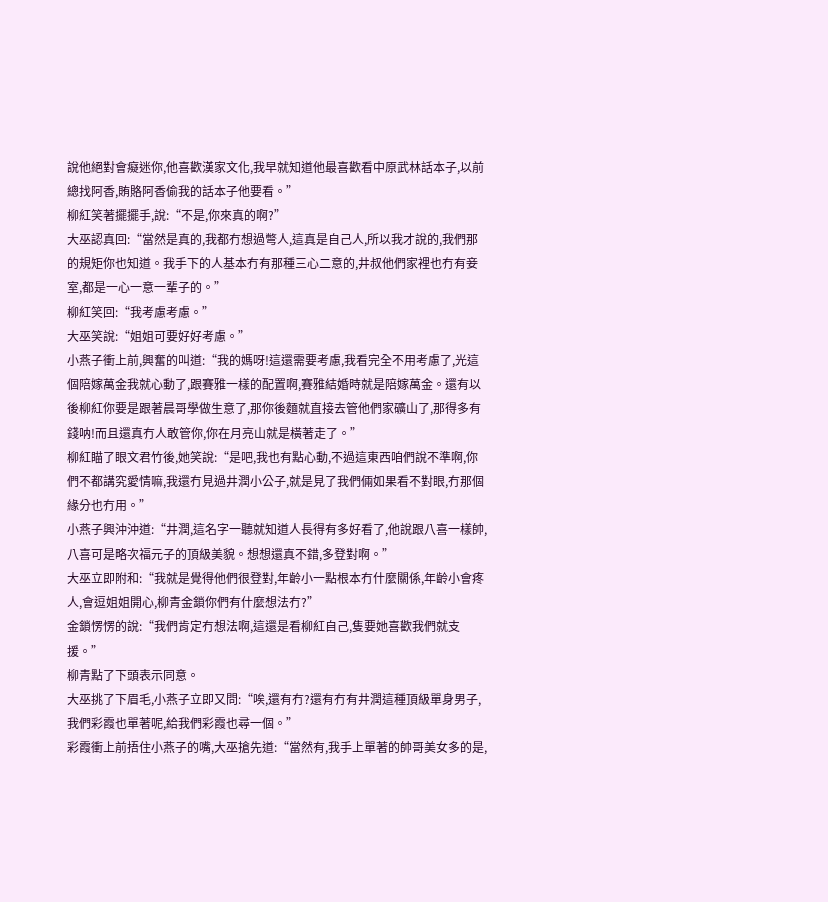說他絕對會癡迷你,他喜歡漢家文化,我早就知道他最喜歡看中原武林話本子,以前總找阿香,賄賂阿香偷我的話本子他要看。”
柳紅笑著擺擺手,說:“不是,你來真的啊?”
大巫認真回:“當然是真的,我都冇想過彆人,這真是自己人,所以我才說的,我們那的規矩你也知道。我手下的人基本冇有那種三心二意的,井叔他們家裡也冇有妾室,都是一心一意一輩子的。”
柳紅笑回:“我考慮考慮。”
大巫笑說:“姐姐可要好好考慮。”
小燕子衝上前,興奮的叫道:“我的媽呀!這還需要考慮,我看完全不用考慮了,光這個陪嫁萬金我就心動了,跟賽雅一樣的配置啊,賽雅結婚時就是陪嫁萬金。還有以後柳紅你要是跟著晨哥學做生意了,那你後麵就直接去管他們家礦山了,那得多有錢呐!而且還真冇人敢管你,你在月亮山就是橫著走了。”
柳紅瞄了眼文君竹後,她笑說:“是吧,我也有點心動,不過這東西咱們說不準啊,你們不都講究愛情嘛,我還冇見過井潤小公子,就是見了我們倆如果看不對眼,冇那個緣分也冇用。”
小燕子興沖沖道:“井潤,這名字一聽就知道人長得有多好看了,他說跟八喜一樣帥,八喜可是略次福元子的頂級美貌。想想還真不錯,多登對啊。”
大巫立即附和:“我就是覺得他們很登對,年齡小一點根本冇什麼關係,年齡小會疼人,會逗姐姐開心,柳青金鎖你們有什麼想法冇?”
金鎖愣愣的說:“我們肯定冇想法啊,這還是看柳紅自己,隻要她喜歡我們就支援。”
柳青點了下頭表示同意。
大巫挑了下眉毛,小燕子立即又問:“唉,還有冇?還有冇有井潤這種頂級單身男子,我們彩霞也單著呢,給我們彩霞也尋一個。”
彩霞衝上前捂住小燕子的嘴,大巫搶先道:“當然有,我手上單著的帥哥美女多的是,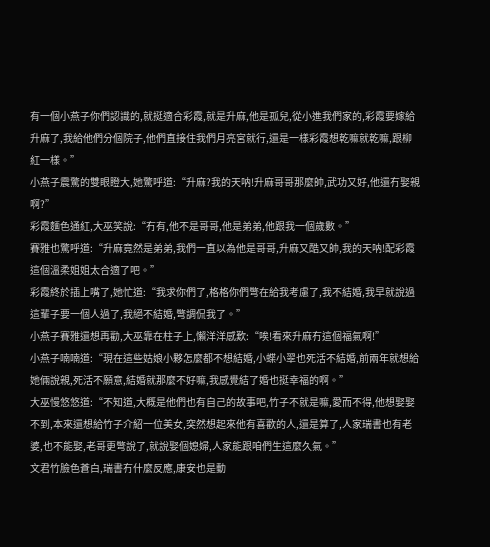有一個小燕子你們認識的,就挺適合彩霞,就是升麻,他是孤兒,從小進我們家的,彩霞要嫁給升麻了,我給他們分個院子,他們直接住我們月亮宮就行,還是一樣彩霞想乾嘛就乾嘛,跟柳紅一樣。”
小燕子震驚的雙眼瞪大,她驚呼道:“升麻?我的天呐!升麻哥哥那麼帥,武功又好,他還冇娶親啊?”
彩霞麵色通紅,大巫笑說:“冇有,他不是哥哥,他是弟弟,他跟我一個歲數。”
賽雅也驚呼道:“升麻竟然是弟弟,我們一直以為他是哥哥,升麻又酷又帥,我的天呐!配彩霞這個溫柔姐姐太合適了吧。”
彩霞終於插上嘴了,她忙道:“我求你們了,格格你們彆在給我考慮了,我不結婚,我早就說過這輩子要一個人過了,我絕不結婚,彆調侃我了。”
小燕子賽雅還想再勸,大巫靠在柱子上,懶洋洋感歎:“唉!看來升麻冇這個福氣啊!”
小燕子喃喃道:“現在這些姑娘小夥怎麼都不想結婚,小蝶小翠也死活不結婚,前兩年就想給她倆說親,死活不願意,結婚就那麼不好嘛,我感覺結了婚也挺幸福的啊。”
大巫慢悠悠道:“不知道,大概是他們也有自己的故事吧,竹子不就是嘛,愛而不得,他想娶娶不到,本來還想給竹子介紹一位美女,突然想起來他有喜歡的人,還是算了,人家瑞書也有老婆,也不能娶,老哥更彆說了,就說娶個媳婦,人家能跟咱們生這麼久氣。”
文君竹臉色蒼白,瑞書冇什麼反應,康安也是動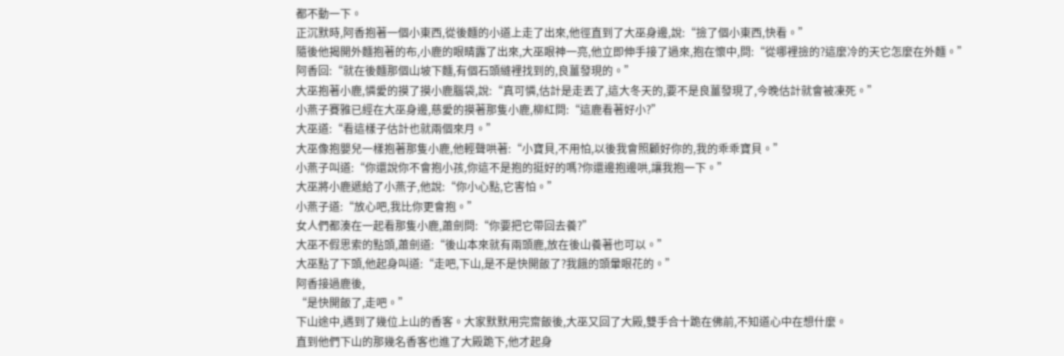都不動一下。
正沉默時,阿香抱著一個小東西,從後麵的小道上走了出來,他徑直到了大巫身邊,說:“撿了個小東西,快看。”
隨後他揭開外麵抱著的布,小鹿的眼睛露了出來,大巫眼神一亮,他立即伸手接了過來,抱在懷中,問:“從哪裡撿的?這麼冷的天它怎麼在外麵。”
阿香回:“就在後麵那個山坡下麵,有個石頭縫裡找到的,良薑發現的。”
大巫抱著小鹿,憐愛的摸了摸小鹿腦袋,說:“真可憐,估計是走丟了,這大冬天的,要不是良薑發現了,今晚估計就會被凍死。”
小燕子賽雅已經在大巫身邊,慈愛的摸著那隻小鹿,柳紅問:“這鹿看著好小?”
大巫道:“看這樣子估計也就兩個來月。”
大巫像抱嬰兒一樣抱著那隻小鹿,他輕聲哄著:“小寶貝,不用怕,以後我會照顧好你的,我的乖乖寶貝。”
小燕子叫道:“你還說你不會抱小孩,你這不是抱的挺好的嗎?你還邊抱邊哄,讓我抱一下。”
大巫將小鹿遞給了小燕子,他說:“你小心點,它害怕。”
小燕子道:“放心吧,我比你更會抱。”
女人們都湊在一起看那隻小鹿,蕭劍問:“你要把它帶回去養?”
大巫不假思索的點頭,蕭劍道:“後山本來就有兩頭鹿,放在後山養著也可以。”
大巫點了下頭,他起身叫道:“走吧,下山,是不是快開飯了?我餓的頭暈眼花的。”
阿香接過鹿後,
“是快開飯了,走吧。”
下山途中,遇到了幾位上山的香客。大家默默用完齋飯後,大巫又回了大殿,雙手合十跪在佛前,不知道心中在想什麼。
直到他們下山的那幾名香客也進了大殿跪下,他才起身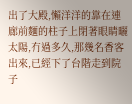出了大殿,懶洋洋的靠在連廊前麵的柱子上閉著眼睛曬太陽,冇過多久,那幾名香客出來,已經下了台階走到院子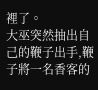裡了。
大巫突然抽出自己的鞭子出手,鞭子將一名香客的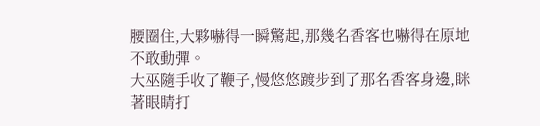腰圈住,大夥嚇得一瞬驚起,那幾名香客也嚇得在原地不敢動彈。
大巫隨手收了鞭子,慢悠悠踱步到了那名香客身邊,眯著眼睛打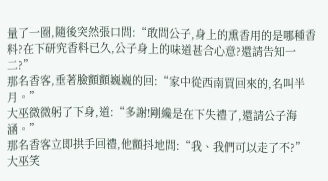量了一圈,隨後突然張口問:“敢問公子,身上的熏香用的是哪種香料?在下研究香料已久,公子身上的味道甚合心意?還請告知一二?”
那名香客,垂著臉顫顫巍巍的回:“家中從西南買回來的,名叫半月。”
大巫微微躬了下身,道:“多謝!剛纔是在下失禮了,還請公子海涵。”
那名香客立即拱手回禮,他顫抖地問:“我、我們可以走了不?”
大巫笑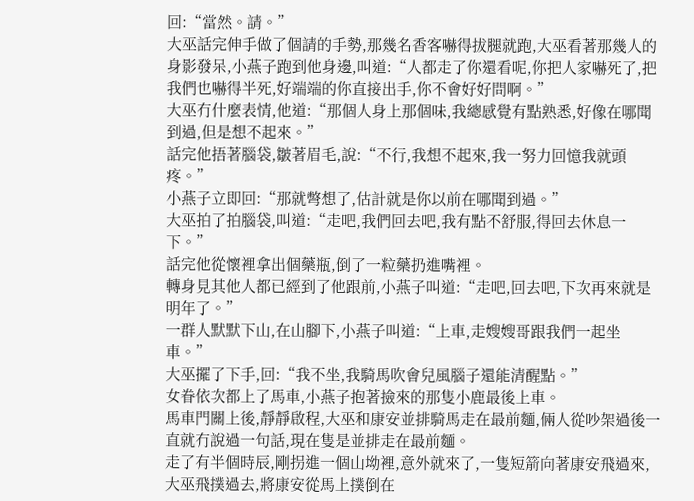回:“當然。請。”
大巫話完伸手做了個請的手勢,那幾名香客嚇得拔腿就跑,大巫看著那幾人的身影發呆,小燕子跑到他身邊,叫道:“人都走了你還看呢,你把人家嚇死了,把我們也嚇得半死,好端端的你直接出手,你不會好好問啊。”
大巫冇什麼表情,他道:“那個人身上那個味,我總感覺有點熟悉,好像在哪聞到過,但是想不起來。”
話完他捂著腦袋,皺著眉毛,說:“不行,我想不起來,我一努力回憶我就頭疼。”
小燕子立即回:“那就彆想了,估計就是你以前在哪聞到過。”
大巫拍了拍腦袋,叫道:“走吧,我們回去吧,我有點不舒服,得回去休息一下。”
話完他從懷裡拿出個藥瓶,倒了一粒藥扔進嘴裡。
轉身見其他人都已經到了他跟前,小燕子叫道:“走吧,回去吧,下次再來就是明年了。”
一群人默默下山,在山腳下,小燕子叫道:“上車,走嫂嫂哥跟我們一起坐車。”
大巫擺了下手,回:“我不坐,我騎馬吹會兒風腦子還能清醒點。”
女眷依次都上了馬車,小燕子抱著撿來的那隻小鹿最後上車。
馬車門關上後,靜靜啟程,大巫和康安並排騎馬走在最前麵,倆人從吵架過後一直就冇說過一句話,現在隻是並排走在最前麵。
走了有半個時辰,剛拐進一個山坳裡,意外就來了,一隻短箭向著康安飛過來,大巫飛撲過去,將康安從馬上撲倒在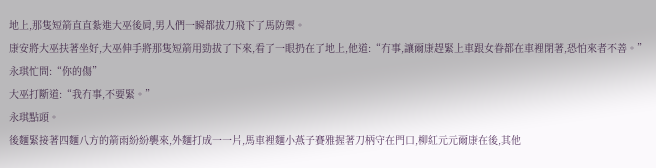地上,那隻短箭直直紮進大巫後肩,男人們一瞬都拔刀飛下了馬防禦。
康安將大巫扶著坐好,大巫伸手將那隻短箭用勁拔了下來,看了一眼扔在了地上,他道:“冇事,讓爾康趕緊上車跟女眷都在車裡閉著,恐怕來者不善。”
永琪忙問:“你的傷”
大巫打斷道:“我冇事,不要緊。”
永琪點頭。
後麵緊接著四麵八方的箭雨紛紛襲來,外麵打成一一片,馬車裡麵小燕子賽雅握著刀柄守在門口,柳紅元元爾康在後,其他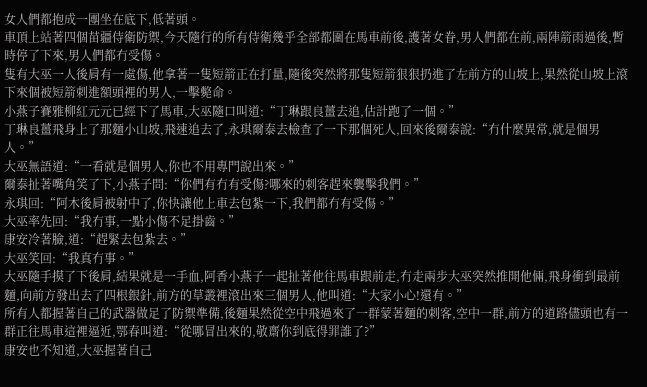女人們都抱成一團坐在底下,低著頭。
車頂上站著四個苗疆侍衛防禦,今天隨行的所有侍衛幾乎全部都圍在馬車前後,護著女眷,男人們都在前,兩陣箭雨過後,暫時停了下來,男人們都冇受傷。
隻有大巫一人後肩有一處傷,他拿著一隻短箭正在打量,隨後突然將那隻短箭狠狠扔進了左前方的山坡上,果然從山坡上滾下來個被短箭刺進額頭裡的男人,一擊斃命。
小燕子賽雅柳紅元元已經下了馬車,大巫隨口叫道:“丁琳跟良薑去追,估計跑了一個。”
丁琳良薑飛身上了那麵小山坡,飛速追去了,永琪爾泰去檢查了一下那個死人,回來後爾泰說:“冇什麼異常,就是個男人。”
大巫無語道:“一看就是個男人,你也不用專門說出來。”
爾泰扯著嘴角笑了下,小燕子問:“你們有冇有受傷?哪來的刺客趕來襲擊我們。”
永琪回:“阿木後肩被射中了,你快讓他上車去包紮一下,我們都冇有受傷。”
大巫率先回:“我冇事,一點小傷不足掛齒。”
康安冷著臉,道:“趕緊去包紮去。”
大巫笑回:“我真冇事。”
大巫隨手摸了下後肩,結果就是一手血,阿香小燕子一起扯著他往馬車跟前走,冇走兩步大巫突然推開他倆,飛身衝到最前麵,向前方發出去了四根銀針,前方的草叢裡滾出來三個男人,他叫道:“大家小心!還有。”
所有人都握著自己的武器做足了防禦準備,後麵果然從空中飛過來了一群蒙著麵的刺客,空中一群,前方的道路儘頭也有一群正往馬車這裡逼近,鄂春叫道:“從哪冒出來的,敬齋你到底得罪誰了?”
康安也不知道,大巫握著自己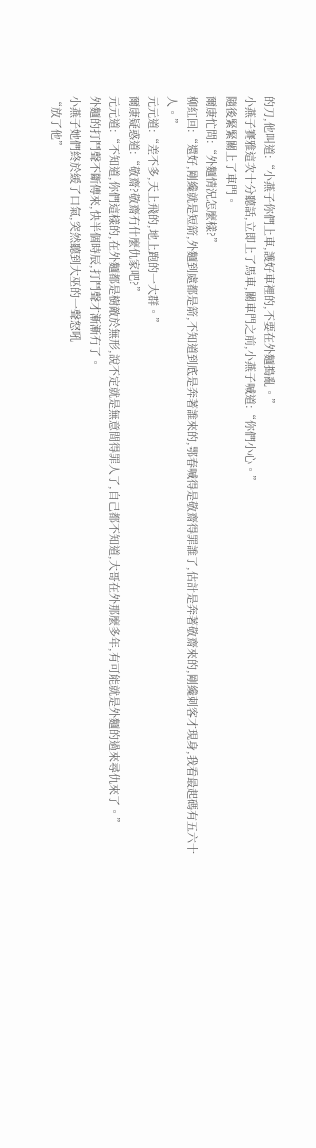的刀,他叫道:“小燕子你們上車,護好車裡的,不要在外麵搗亂。”
小燕子賽雅這次十分聽話,立即上了馬車,關車門之前,小燕子喊道:“你們小心。”
隨後緊緊關上了車門。
爾康忙問:“外麵情況怎麼樣?”
柳紅回:“還好,剛纔就是短箭,外麵到處都是箭,不知道到底是奔著誰來的,鄂春喊得是敬齋得罪誰了,估計是奔著敬齋來的,剛纔刺客才現身,我看最起碼有五六十人。”
元元道:“差不多,天上飛的,地上跑的一大群。”
爾康疑惑道:“敬齋?敬齋冇什麼仇家吧?”
元元道:“不知道,你們這樣的,在外麵都是樹敵於無形,說不定就是無意間得罪人了,自己都不知道,大哥在外那麼多年,有可能就是外麵的過來尋仇來了。”
外麵的打鬥聲不斷傳來,快半個時辰,打鬥聲才漸漸冇了。
小燕子她們終於緩了口氣,突然聽到大巫的一聲怒吼
“放了他”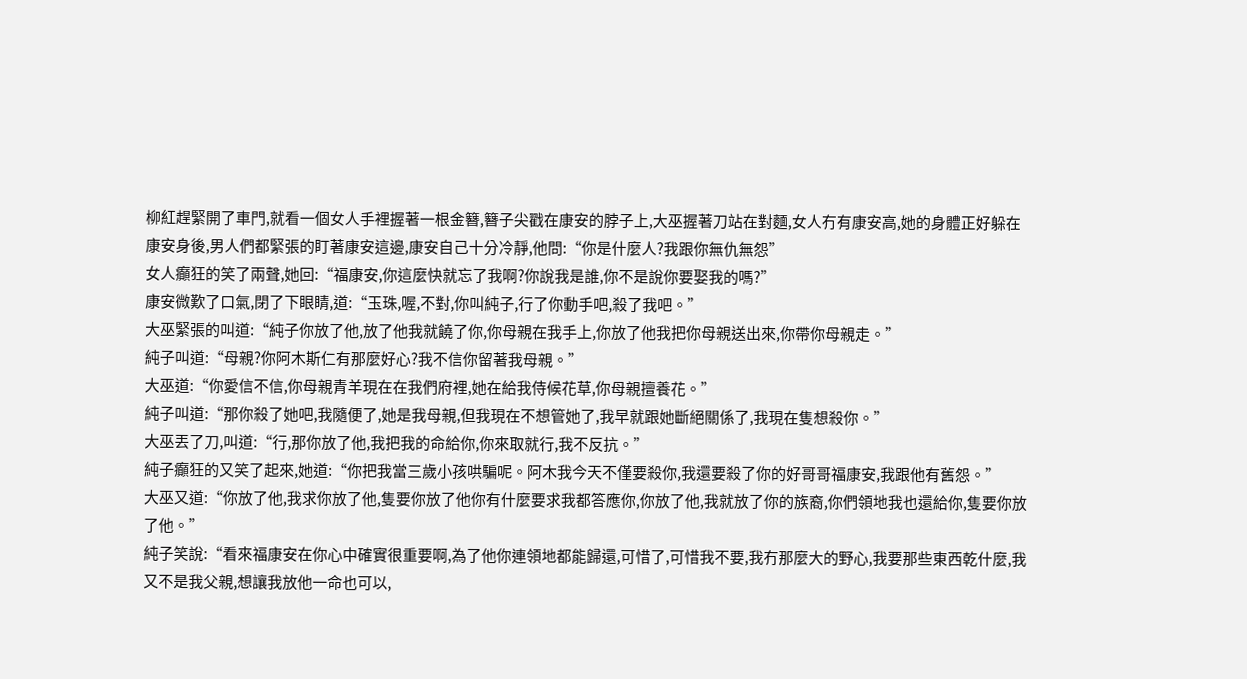柳紅趕緊開了車門,就看一個女人手裡握著一根金簪,簪子尖戳在康安的脖子上,大巫握著刀站在對麵,女人冇有康安高,她的身體正好躲在康安身後,男人們都緊張的盯著康安這邊,康安自己十分冷靜,他問:“你是什麼人?我跟你無仇無怨”
女人癲狂的笑了兩聲,她回:“福康安,你這麼快就忘了我啊?你說我是誰,你不是說你要娶我的嗎?”
康安微歎了口氣,閉了下眼睛,道:“玉珠,喔,不對,你叫純子,行了你動手吧,殺了我吧。”
大巫緊張的叫道:“純子你放了他,放了他我就饒了你,你母親在我手上,你放了他我把你母親送出來,你帶你母親走。”
純子叫道:“母親?你阿木斯仁有那麼好心?我不信你留著我母親。”
大巫道:“你愛信不信,你母親青羊現在在我們府裡,她在給我侍候花草,你母親擅養花。”
純子叫道:“那你殺了她吧,我隨便了,她是我母親,但我現在不想管她了,我早就跟她斷絕關係了,我現在隻想殺你。”
大巫丟了刀,叫道:“行,那你放了他,我把我的命給你,你來取就行,我不反抗。”
純子癲狂的又笑了起來,她道:“你把我當三歲小孩哄騙呢。阿木我今天不僅要殺你,我還要殺了你的好哥哥福康安,我跟他有舊怨。”
大巫又道:“你放了他,我求你放了他,隻要你放了他你有什麼要求我都答應你,你放了他,我就放了你的族裔,你們領地我也還給你,隻要你放了他。”
純子笑說:“看來福康安在你心中確實很重要啊,為了他你連領地都能歸還,可惜了,可惜我不要,我冇那麼大的野心,我要那些東西乾什麼,我又不是我父親,想讓我放他一命也可以,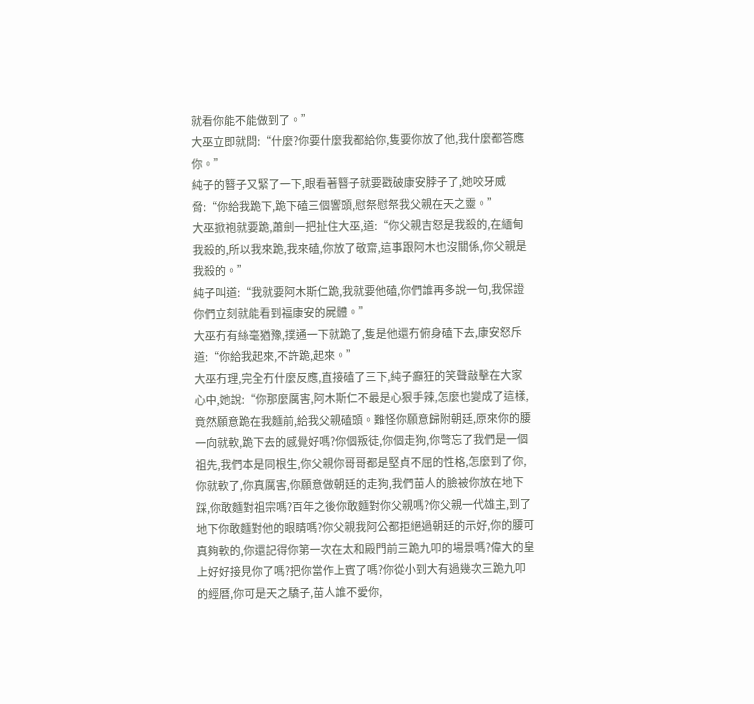就看你能不能做到了。”
大巫立即就問:“什麼?你要什麼我都給你,隻要你放了他,我什麼都答應你。”
純子的簪子又緊了一下,眼看著簪子就要戳破康安脖子了,她咬牙威脅:“你給我跪下,跪下磕三個響頭,慰祭慰祭我父親在天之靈。”
大巫掀袍就要跪,蕭劍一把扯住大巫,道:“你父親吉怒是我殺的,在緬甸我殺的,所以我來跪,我來磕,你放了敬齋,這事跟阿木也沒關係,你父親是我殺的。”
純子叫道:“我就要阿木斯仁跪,我就要他磕,你們誰再多說一句,我保證你們立刻就能看到福康安的屍體。”
大巫冇有絲毫猶豫,撲通一下就跪了,隻是他還冇俯身磕下去,康安怒斥道:“你給我起來,不許跪,起來。”
大巫冇理,完全冇什麼反應,直接磕了三下,純子癲狂的笑聲敲擊在大家心中,她說:“你那麼厲害,阿木斯仁不最是心狠手辣,怎麼也變成了這樣,竟然願意跪在我麵前,給我父親磕頭。難怪你願意歸附朝廷,原來你的腰一向就軟,跪下去的感覺好嗎?你個叛徒,你個走狗,你彆忘了我們是一個祖先,我們本是同根生,你父親你哥哥都是堅貞不屈的性格,怎麼到了你,你就軟了,你真厲害,你願意做朝廷的走狗,我們苗人的臉被你放在地下踩,你敢麵對祖宗嗎?百年之後你敢麵對你父親嗎?你父親一代雄主,到了地下你敢麵對他的眼睛嗎?你父親我阿公都拒絕過朝廷的示好,你的腰可真夠軟的,你還記得你第一次在太和殿門前三跪九叩的場景嗎?偉大的皇上好好接見你了嗎?把你當作上賓了嗎?你從小到大有過幾次三跪九叩的經曆,你可是天之驕子,苗人誰不愛你,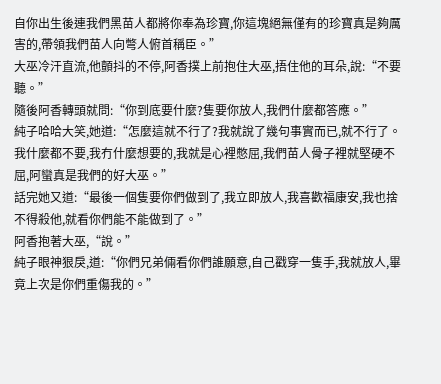自你出生後連我們黑苗人都將你奉為珍寶,你這塊絕無僅有的珍寶真是夠厲害的,帶領我們苗人向彆人俯首稱臣。”
大巫冷汗直流,他顫抖的不停,阿香撲上前抱住大巫,捂住他的耳朵,說:“不要聽。”
隨後阿香轉頭就問:“你到底要什麼?隻要你放人,我們什麼都答應。”
純子哈哈大笑,她道:“怎麼這就不行了?我就說了幾句事實而已,就不行了。我什麼都不要,我冇什麼想要的,我就是心裡憋屈,我們苗人骨子裡就堅硬不屈,阿蠻真是我們的好大巫。”
話完她又道:“最後一個隻要你們做到了,我立即放人,我喜歡福康安,我也捨不得殺他,就看你們能不能做到了。”
阿香抱著大巫,“說。”
純子眼神狠戾,道:“你們兄弟倆看你們誰願意,自己戳穿一隻手,我就放人,畢竟上次是你們重傷我的。”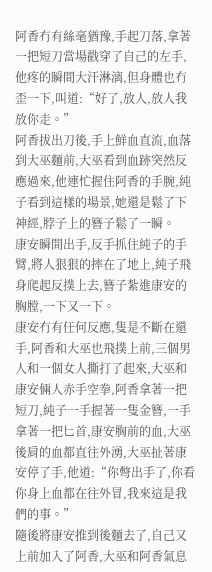阿香冇有絲毫猶豫,手起刀落,拿著一把短刀當場戳穿了自己的左手,他疼的瞬間大汗淋漓,但身體也冇歪一下,叫道:“好了,放人,放人我放你走。”
阿香拔出刀後,手上鮮血直流,血落到大巫麵前,大巫看到血跡突然反應過來,他連忙握住阿香的手腕,純子看到這樣的場景,她還是鬆了下神經,脖子上的簪子鬆了一瞬。
康安瞬間出手,反手抓住純子的手臂,將人狠狠的摔在了地上,純子飛身爬起反撲上去,簪子紮進康安的胸膛,一下又一下。
康安冇有任何反應,隻是不斷在還手,阿香和大巫也飛撲上前,三個男人和一個女人撕打了起來,大巫和康安倆人赤手空拳,阿香拿著一把短刀,純子一手握著一隻金簪,一手拿著一把匕首,康安胸前的血,大巫後肩的血都直往外湧,大巫扯著康安停了手,他道:“你彆出手了,你看你身上血都在往外冒,我來這是我們的事。”
隨後將康安推到後麵去了,自己又上前加入了阿香,大巫和阿香氣息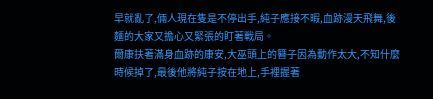早就亂了,倆人現在隻是不停出手,純子應接不暇,血跡漫天飛舞,後麵的大家又擔心又緊張的盯著戰局。
爾康扶著滿身血跡的康安,大巫頭上的簪子因為動作太大,不知什麼時候掉了,最後他將純子按在地上,手裡握著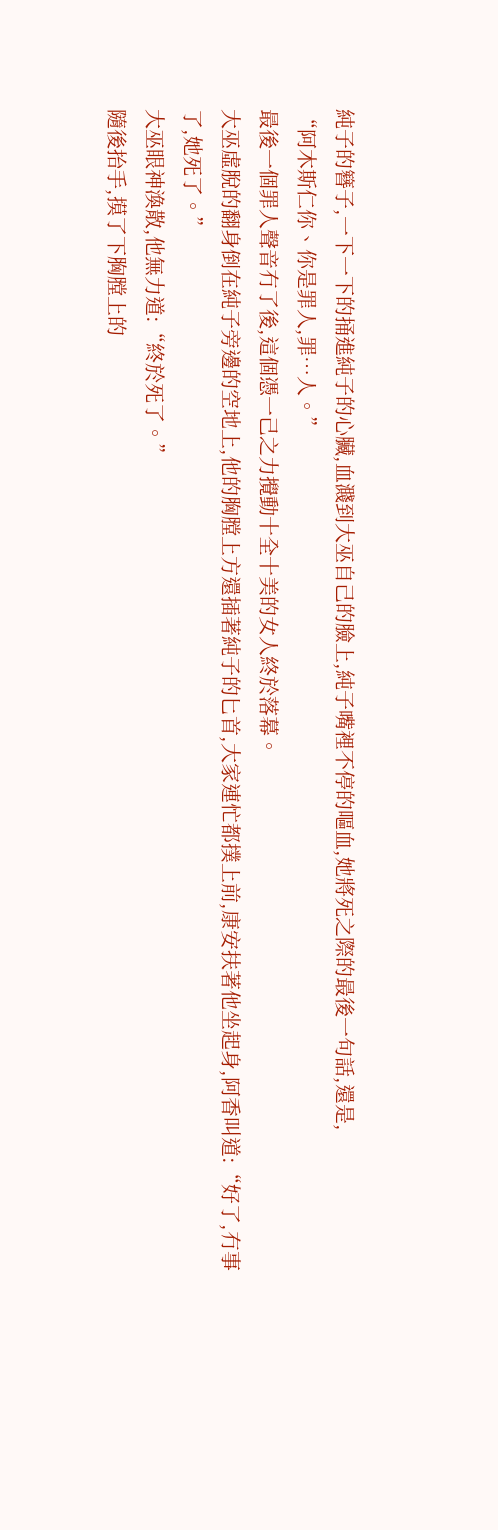純子的簪子,一下一下的捅進純子的心臟,血濺到大巫自己的臉上,純子嘴裡不停的嘔血,她將死之際的最後一句話,還是,
“阿木斯仁你、你是罪人,罪…人。”
最後一個罪人聲音冇了後,這個憑一己之力攪動十全十美的女人終於落幕。
大巫虛脫的翻身倒在純子旁邊的空地上,他的胸膛上方還插著純子的匕首,大家連忙都撲上前,康安扶著他坐起身,阿香叫道:“好了,冇事了,她死了。”
大巫眼神渙散,他無力道:“終於死了。”
隨後抬手,摸了下胸膛上的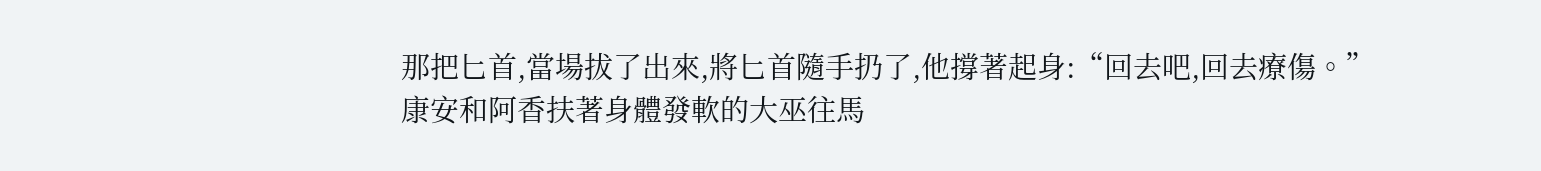那把匕首,當場拔了出來,將匕首隨手扔了,他撐著起身:“回去吧,回去療傷。”
康安和阿香扶著身體發軟的大巫往馬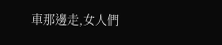車那邊走,女人們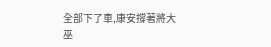全部下了車,康安撐著將大巫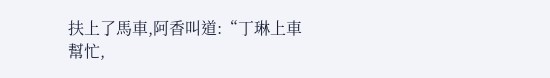扶上了馬車,阿香叫道:“丁琳上車幫忙,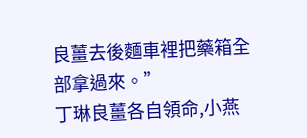良薑去後麵車裡把藥箱全部拿過來。”
丁琳良薑各自領命,小燕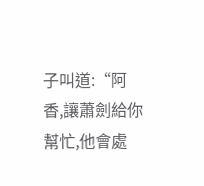子叫道:“阿香,讓蕭劍給你幫忙,他會處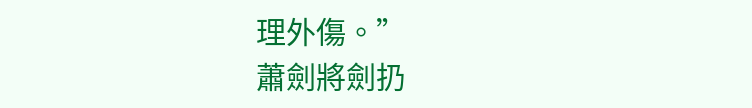理外傷。”
蕭劍將劍扔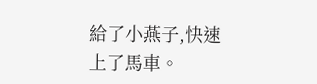給了小燕子,快速上了馬車。